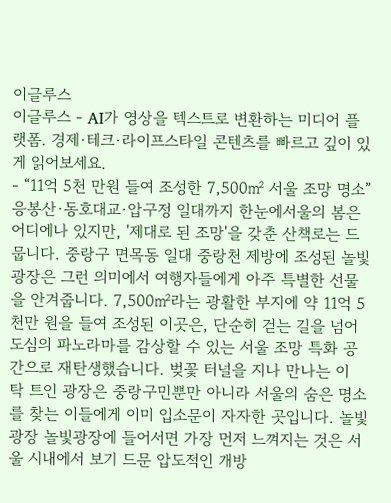이글루스
이글루스 - AI가 영상을 텍스트로 변환하는 미디어 플랫폼. 경제·테크·라이프스타일 콘텐츠를 빠르고 깊이 있게 읽어보세요.
- “11억 5천 만원 들여 조성한 7,500㎡ 서울 조망 명소” 응봉산·동호대교·압구정 일대까지 한눈에서울의 봄은 어디에나 있지만, '제대로 된 조망'을 갖춘 산책로는 드뭅니다. 중랑구 면목동 일대 중랑천 제방에 조성된 놀빛광장은 그런 의미에서 여행자들에게 아주 특별한 선물을 안겨줍니다. 7,500㎡라는 광활한 부지에 약 11억 5천만 원을 들여 조성된 이곳은, 단순히 걷는 길을 넘어 도심의 파노라마를 감상할 수 있는 서울 조망 특화 공간으로 재탄생했습니다. 벚꽃 터널을 지나 만나는 이 탁 트인 광장은 중랑구민뿐만 아니라 서울의 숨은 명소를 찾는 이들에게 이미 입소문이 자자한 곳입니다. 놀빛광장 놀빛광장에 들어서면 가장 먼저 느껴지는 것은 서울 시내에서 보기 드문 압도적인 개방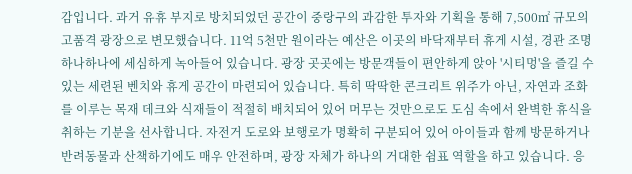감입니다. 과거 유휴 부지로 방치되었던 공간이 중랑구의 과감한 투자와 기획을 통해 7,500㎡ 규모의 고품격 광장으로 변모했습니다. 11억 5천만 원이라는 예산은 이곳의 바닥재부터 휴게 시설, 경관 조명 하나하나에 세심하게 녹아들어 있습니다. 광장 곳곳에는 방문객들이 편안하게 앉아 '시티멍'을 즐길 수 있는 세련된 벤치와 휴게 공간이 마련되어 있습니다. 특히 딱딱한 콘크리트 위주가 아닌, 자연과 조화를 이루는 목재 데크와 식재들이 적절히 배치되어 있어 머무는 것만으로도 도심 속에서 완벽한 휴식을 취하는 기분을 선사합니다. 자전거 도로와 보행로가 명확히 구분되어 있어 아이들과 함께 방문하거나 반려동물과 산책하기에도 매우 안전하며, 광장 자체가 하나의 거대한 쉼표 역할을 하고 있습니다. 응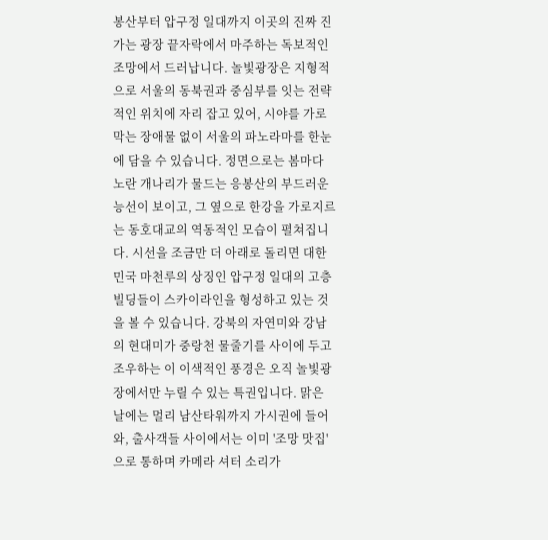봉산부터 압구정 일대까지 이곳의 진짜 진가는 광장 끝자락에서 마주하는 독보적인 조망에서 드러납니다. 놀빛광장은 지형적으로 서울의 동북권과 중심부를 잇는 전략적인 위치에 자리 잡고 있어, 시야를 가로막는 장애물 없이 서울의 파노라마를 한눈에 담을 수 있습니다. 정면으로는 봄마다 노란 개나리가 물드는 응봉산의 부드러운 능선이 보이고, 그 옆으로 한강을 가로지르는 동호대교의 역동적인 모습이 펼쳐집니다. 시선을 조금만 더 아래로 돌리면 대한민국 마천루의 상징인 압구정 일대의 고층 빌딩들이 스카이라인을 형성하고 있는 것을 볼 수 있습니다. 강북의 자연미와 강남의 현대미가 중랑천 물줄기를 사이에 두고 조우하는 이 이색적인 풍경은 오직 놀빛광장에서만 누릴 수 있는 특권입니다. 맑은 날에는 멀리 남산타워까지 가시권에 들어와, 출사객들 사이에서는 이미 '조망 맛집'으로 통하며 카메라 셔터 소리가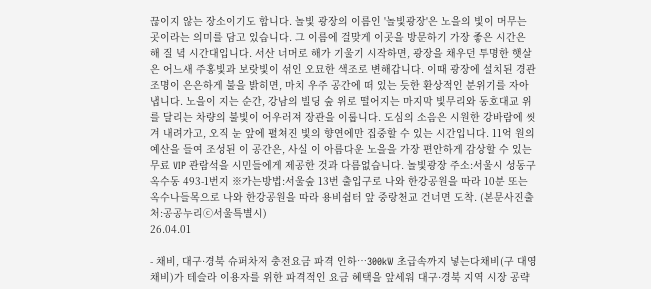끊이지 않는 장소이기도 합니다. 놀빛 광장의 이름인 '놀빛광장'은 노을의 빛이 머무는 곳이라는 의미를 담고 있습니다. 그 이름에 걸맞게 이곳을 방문하기 가장 좋은 시간은 해 질 녘 시간대입니다. 서산 너머로 해가 기울기 시작하면, 광장을 채우던 투명한 햇살은 어느새 주홍빛과 보랏빛이 섞인 오묘한 색조로 변해갑니다. 이때 광장에 설치된 경관 조명이 은은하게 불을 밝히면, 마치 우주 공간에 떠 있는 듯한 환상적인 분위기를 자아냅니다. 노을이 지는 순간, 강남의 빌딩 숲 위로 떨어지는 마지막 빛무리와 동호대교 위를 달리는 차량의 불빛이 어우러져 장관을 이룹니다. 도심의 소음은 시원한 강바람에 씻겨 내려가고, 오직 눈 앞에 펼쳐진 빛의 향연에만 집중할 수 있는 시간입니다. 11억 원의 예산을 들여 조성된 이 공간은, 사실 이 아름다운 노을을 가장 편안하게 감상할 수 있는 무료 VIP 관람석을 시민들에게 제공한 것과 다름없습니다. 놀빛광장 주소:서울시 성동구 옥수동 493-1번지 ※가는방법:서울숲 13번 출입구로 나와 한강공원을 따라 10분 또는 옥수나들목으로 나와 한강공원을 따라 용비쉼터 앞 중랑천교 건너면 도착. (본문사진출처:공공누리ⓒ서울특별시)
26.04.01

- 채비, 대구·경북 슈퍼차저 충전요금 파격 인하…300kW 초급속까지 넣는다채비(구 대영채비)가 테슬라 이용자를 위한 파격적인 요금 혜택을 앞세워 대구·경북 지역 시장 공략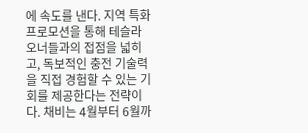에 속도를 낸다. 지역 특화 프로모션을 통해 테슬라 오너들과의 접점을 넓히고, 독보적인 충전 기술력을 직접 경험할 수 있는 기회를 제공한다는 전략이다. 채비는 4월부터 6월까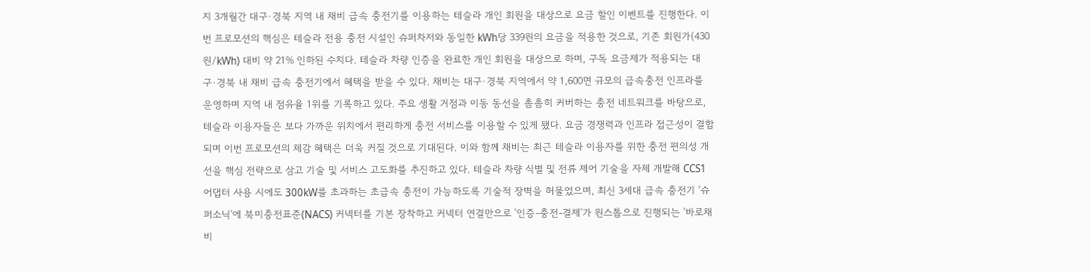지 3개월간 대구·경북 지역 내 채비 급속 충전기를 이용하는 테슬라 개인 회원을 대상으로 요금 할인 이벤트를 진행한다. 이번 프로모션의 핵심은 테슬라 전용 충전 시설인 슈퍼차저와 동일한 kWh당 339원의 요금을 적용한 것으로, 기존 회원가(430원/kWh) 대비 약 21% 인하된 수치다. 테슬라 차량 인증을 완료한 개인 회원을 대상으로 하며, 구독 요금제가 적용되는 대구·경북 내 채비 급속 충전기에서 혜택을 받을 수 있다. 채비는 대구·경북 지역에서 약 1,600면 규모의 급속충전 인프라를 운영하며 지역 내 점유율 1위를 기록하고 있다. 주요 생활 거점과 이동 동선을 촘촘히 커버하는 충전 네트워크를 바탕으로, 테슬라 이용자들은 보다 가까운 위치에서 편리하게 충전 서비스를 이용할 수 있게 됐다. 요금 경쟁력과 인프라 접근성이 결합되며 이번 프로모션의 체감 혜택은 더욱 커질 것으로 기대된다. 이와 함께 채비는 최근 테슬라 이용자를 위한 충전 편의성 개선을 핵심 전략으로 삼고 기술 및 서비스 고도화를 추진하고 있다. 테슬라 차량 식별 및 전류 제어 기술을 자체 개발해 CCS1 어댑터 사용 시에도 300kW를 초과하는 초급속 충전이 가능하도록 기술적 장벽을 허물었으며, 최신 3세대 급속 충전기 '슈퍼소닉'에 북미충전표준(NACS) 커넥터를 기본 장착하고 커넥터 연결만으로 '인증-충전-결제'가 원스톱으로 진행되는 '바로채비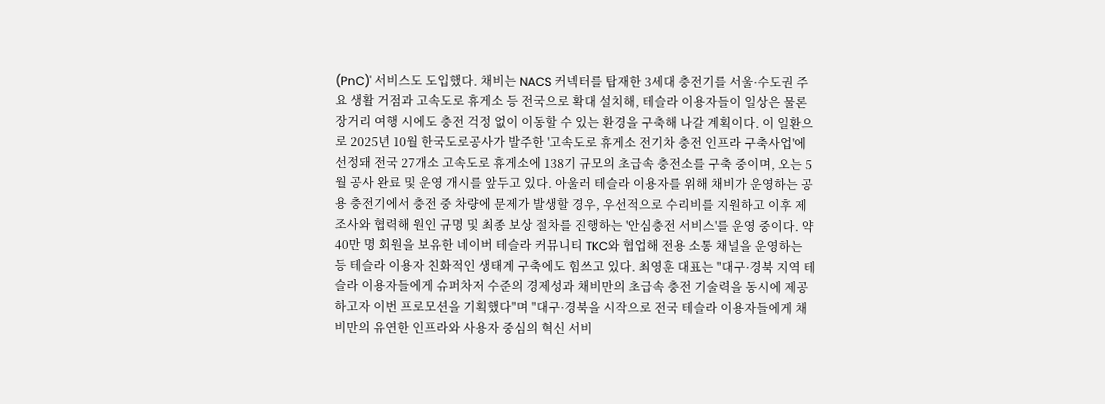(PnC)' 서비스도 도입했다. 채비는 NACS 커넥터를 탑재한 3세대 충전기를 서울·수도권 주요 생활 거점과 고속도로 휴게소 등 전국으로 확대 설치해, 테슬라 이용자들이 일상은 물론 장거리 여행 시에도 충전 걱정 없이 이동할 수 있는 환경을 구축해 나갈 계획이다. 이 일환으로 2025년 10월 한국도로공사가 발주한 '고속도로 휴게소 전기차 충전 인프라 구축사업'에 선정돼 전국 27개소 고속도로 휴게소에 138기 규모의 초급속 충전소를 구축 중이며, 오는 5월 공사 완료 및 운영 개시를 앞두고 있다. 아울러 테슬라 이용자를 위해 채비가 운영하는 공용 충전기에서 충전 중 차량에 문제가 발생할 경우, 우선적으로 수리비를 지원하고 이후 제조사와 협력해 원인 규명 및 최종 보상 절차를 진행하는 '안심충전 서비스'를 운영 중이다. 약 40만 명 회원을 보유한 네이버 테슬라 커뮤니티 TKC와 협업해 전용 소통 채널을 운영하는 등 테슬라 이용자 친화적인 생태계 구축에도 힘쓰고 있다. 최영훈 대표는 "대구·경북 지역 테슬라 이용자들에게 슈퍼차저 수준의 경제성과 채비만의 초급속 충전 기술력을 동시에 제공하고자 이번 프로모션을 기획했다"며 "대구·경북을 시작으로 전국 테슬라 이용자들에게 채비만의 유연한 인프라와 사용자 중심의 혁신 서비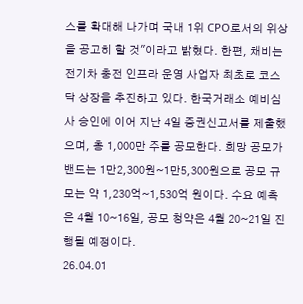스를 확대해 나가며 국내 1위 CPO로서의 위상을 공고히 할 것"이라고 밝혔다. 한편, 채비는 전기차 충전 인프라 운영 사업자 최초로 코스닥 상장을 추진하고 있다. 한국거래소 예비심사 승인에 이어 지난 4일 증권신고서를 제출했으며, 총 1,000만 주를 공모한다. 희망 공모가 밴드는 1만2,300원~1만5,300원으로 공모 규모는 약 1,230억~1,530억 원이다. 수요 예측은 4월 10~16일, 공모 청약은 4월 20~21일 진행될 예정이다.
26.04.01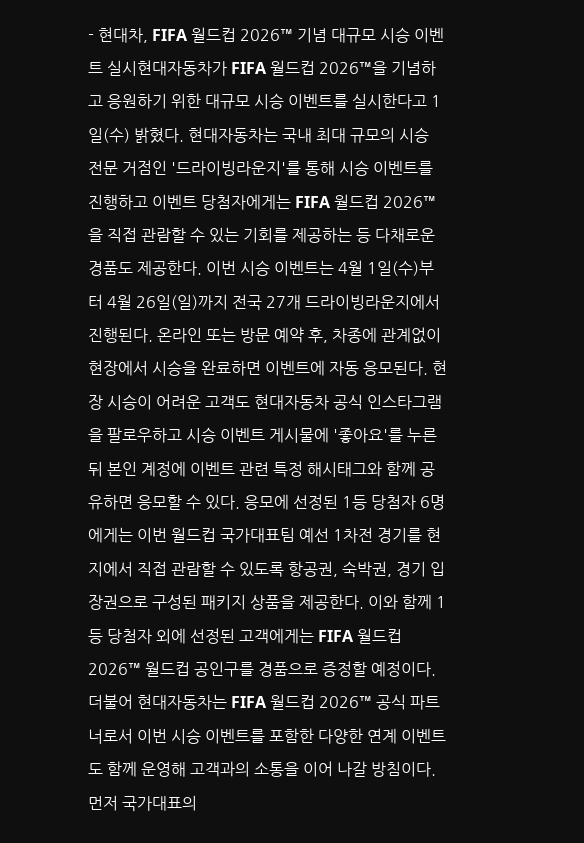- 현대차, FIFA 월드컵 2026™ 기념 대규모 시승 이벤트 실시현대자동차가 FIFA 월드컵 2026™을 기념하고 응원하기 위한 대규모 시승 이벤트를 실시한다고 1일(수) 밝혔다. 현대자동차는 국내 최대 규모의 시승 전문 거점인 '드라이빙라운지'를 통해 시승 이벤트를 진행하고 이벤트 당첨자에게는 FIFA 월드컵 2026™을 직접 관람할 수 있는 기회를 제공하는 등 다채로운 경품도 제공한다. 이번 시승 이벤트는 4월 1일(수)부터 4월 26일(일)까지 전국 27개 드라이빙라운지에서 진행된다. 온라인 또는 방문 예약 후, 차종에 관계없이 현장에서 시승을 완료하면 이벤트에 자동 응모된다. 현장 시승이 어려운 고객도 현대자동차 공식 인스타그램을 팔로우하고 시승 이벤트 게시물에 '좋아요'를 누른 뒤 본인 계정에 이벤트 관련 특정 해시태그와 함께 공유하면 응모할 수 있다. 응모에 선정된 1등 당첨자 6명에게는 이번 월드컵 국가대표팀 예선 1차전 경기를 현지에서 직접 관람할 수 있도록 항공권, 숙박권, 경기 입장권으로 구성된 패키지 상품을 제공한다. 이와 함께 1등 당첨자 외에 선정된 고객에게는 FIFA 월드컵 2026™ 월드컵 공인구를 경품으로 증정할 예정이다. 더불어 현대자동차는 FIFA 월드컵 2026™ 공식 파트너로서 이번 시승 이벤트를 포함한 다양한 연계 이벤트도 함께 운영해 고객과의 소통을 이어 나갈 방침이다. 먼저 국가대표의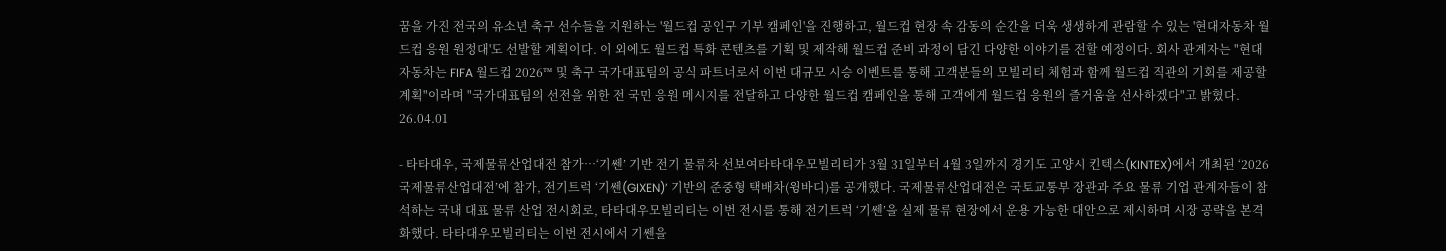꿈을 가진 전국의 유소년 축구 선수들을 지원하는 '월드컵 공인구 기부 캠페인'을 진행하고, 월드컵 현장 속 감동의 순간을 더욱 생생하게 관람할 수 있는 '현대자동차 월드컵 응원 원정대'도 선발할 계획이다. 이 외에도 월드컵 특화 콘텐츠를 기획 및 제작해 월드컵 준비 과정이 담긴 다양한 이야기를 전할 예정이다. 회사 관계자는 "현대자동차는 FIFA 월드컵 2026™ 및 축구 국가대표팀의 공식 파트너로서 이번 대규모 시승 이벤트를 통해 고객분들의 모빌리티 체험과 함께 월드컵 직관의 기회를 제공할 계획"이라며 "국가대표팀의 선전을 위한 전 국민 응원 메시지를 전달하고 다양한 월드컵 캠페인을 통해 고객에게 월드컵 응원의 즐거움을 선사하겠다"고 밝혔다.
26.04.01

- 타타대우, 국제물류산업대전 참가…‘기쎈’ 기반 전기 물류차 선보여타타대우모빌리티가 3월 31일부터 4월 3일까지 경기도 고양시 킨텍스(KINTEX)에서 개최된 ‘2026 국제물류산업대전’에 참가, 전기트럭 ‘기쎈(GIXEN)’ 기반의 준중형 택배차(윙바디)를 공개했다. 국제물류산업대전은 국토교통부 장관과 주요 물류 기업 관계자들이 참석하는 국내 대표 물류 산업 전시회로, 타타대우모빌리티는 이번 전시를 통해 전기트럭 ‘기쎈’을 실제 물류 현장에서 운용 가능한 대안으로 제시하며 시장 공략을 본격화했다. 타타대우모빌리티는 이번 전시에서 기쎈을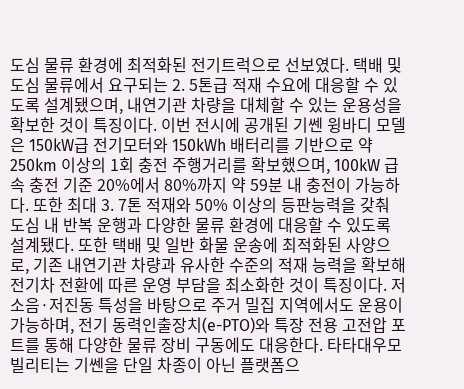도심 물류 환경에 최적화된 전기트럭으로 선보였다. 택배 및 도심 물류에서 요구되는 2. 5톤급 적재 수요에 대응할 수 있도록 설계됐으며, 내연기관 차량을 대체할 수 있는 운용성을 확보한 것이 특징이다. 이번 전시에 공개된 기쎈 윙바디 모델은 150kW급 전기모터와 150kWh 배터리를 기반으로 약 250km 이상의 1회 충전 주행거리를 확보했으며, 100kW 급속 충전 기준 20%에서 80%까지 약 59분 내 충전이 가능하다. 또한 최대 3. 7톤 적재와 50% 이상의 등판능력을 갖춰 도심 내 반복 운행과 다양한 물류 환경에 대응할 수 있도록 설계됐다. 또한 택배 및 일반 화물 운송에 최적화된 사양으로, 기존 내연기관 차량과 유사한 수준의 적재 능력을 확보해 전기차 전환에 따른 운영 부담을 최소화한 것이 특징이다. 저소음·저진동 특성을 바탕으로 주거 밀집 지역에서도 운용이 가능하며, 전기 동력인출장치(e-PTO)와 특장 전용 고전압 포트를 통해 다양한 물류 장비 구동에도 대응한다. 타타대우모빌리티는 기쎈을 단일 차종이 아닌 플랫폼으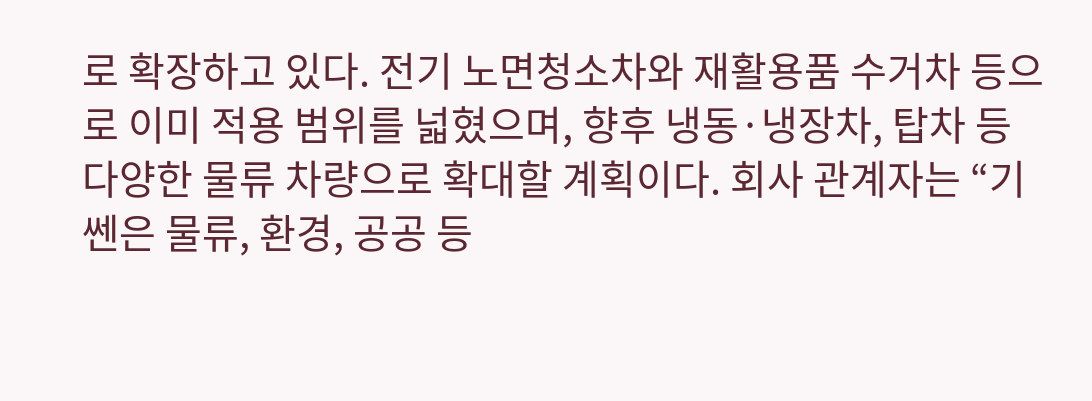로 확장하고 있다. 전기 노면청소차와 재활용품 수거차 등으로 이미 적용 범위를 넓혔으며, 향후 냉동·냉장차, 탑차 등 다양한 물류 차량으로 확대할 계획이다. 회사 관계자는 “기쎈은 물류, 환경, 공공 등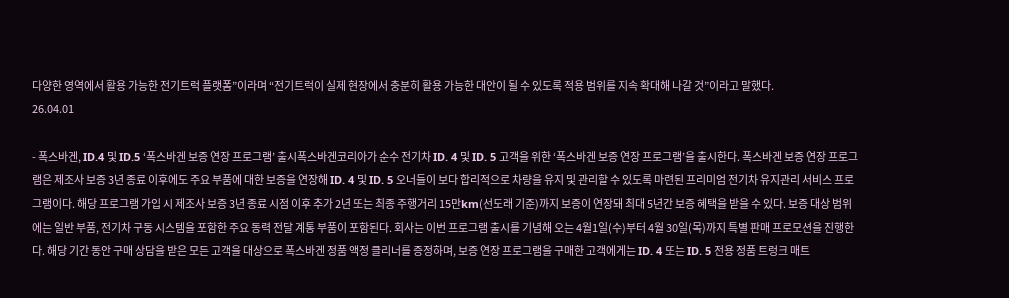다양한 영역에서 활용 가능한 전기트럭 플랫폼”이라며 “전기트럭이 실제 현장에서 충분히 활용 가능한 대안이 될 수 있도록 적용 범위를 지속 확대해 나갈 것”이라고 말했다.
26.04.01

- 폭스바겐, ID.4 및 ID.5 ‘폭스바겐 보증 연장 프로그램’ 출시폭스바겐코리아가 순수 전기차 ID. 4 및 ID. 5 고객을 위한 ‘폭스바겐 보증 연장 프로그램’을 출시한다. 폭스바겐 보증 연장 프로그램은 제조사 보증 3년 종료 이후에도 주요 부품에 대한 보증을 연장해 ID. 4 및 ID. 5 오너들이 보다 합리적으로 차량을 유지 및 관리할 수 있도록 마련된 프리미엄 전기차 유지관리 서비스 프로그램이다. 해당 프로그램 가입 시 제조사 보증 3년 종료 시점 이후 추가 2년 또는 최종 주행거리 15만km(선도래 기준)까지 보증이 연장돼 최대 5년간 보증 혜택을 받을 수 있다. 보증 대상 범위에는 일반 부품, 전기차 구동 시스템을 포함한 주요 동력 전달 계통 부품이 포함된다. 회사는 이번 프로그램 출시를 기념해 오는 4월1일(수)부터 4월 30일(목)까지 특별 판매 프로모션을 진행한다. 해당 기간 동안 구매 상담을 받은 모든 고객을 대상으로 폭스바겐 정품 액정 클리너를 증정하며, 보증 연장 프로그램을 구매한 고객에게는 ID. 4 또는 ID. 5 전용 정품 트렁크 매트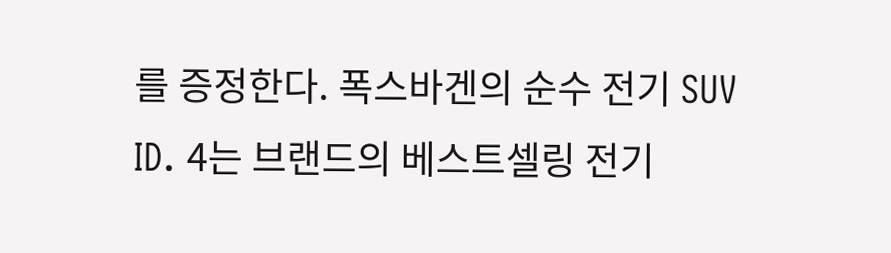를 증정한다. 폭스바겐의 순수 전기 SUV ID. 4는 브랜드의 베스트셀링 전기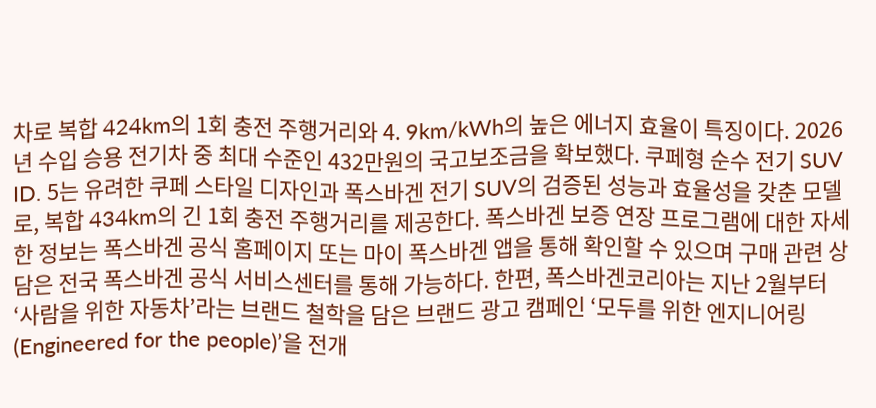차로 복합 424km의 1회 충전 주행거리와 4. 9km/kWh의 높은 에너지 효율이 특징이다. 2026년 수입 승용 전기차 중 최대 수준인 432만원의 국고보조금을 확보했다. 쿠페형 순수 전기 SUV ID. 5는 유려한 쿠페 스타일 디자인과 폭스바겐 전기 SUV의 검증된 성능과 효율성을 갖춘 모델로, 복합 434km의 긴 1회 충전 주행거리를 제공한다. 폭스바겐 보증 연장 프로그램에 대한 자세한 정보는 폭스바겐 공식 홈페이지 또는 마이 폭스바겐 앱을 통해 확인할 수 있으며 구매 관련 상담은 전국 폭스바겐 공식 서비스센터를 통해 가능하다. 한편, 폭스바겐코리아는 지난 2월부터 ‘사람을 위한 자동차’라는 브랜드 철학을 담은 브랜드 광고 캠페인 ‘모두를 위한 엔지니어링 (Engineered for the people)’을 전개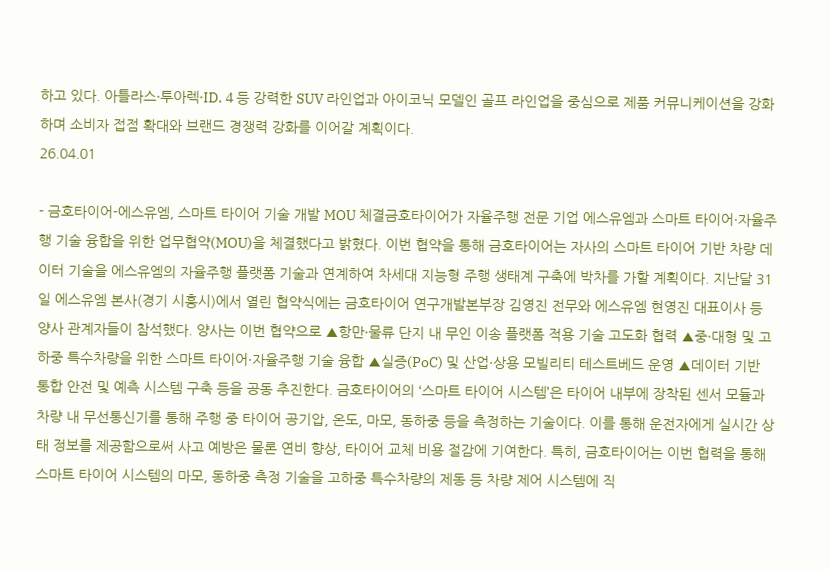하고 있다. 아틀라스·투아렉·ID. 4 등 강력한 SUV 라인업과 아이코닉 모델인 골프 라인업을 중심으로 제품 커뮤니케이션을 강화하며 소비자 접점 확대와 브랜드 경쟁력 강화를 이어갈 계획이다.
26.04.01

- 금호타이어-에스유엠, 스마트 타이어 기술 개발 MOU 체결금호타이어가 자율주행 전문 기업 에스유엠과 스마트 타이어·자율주행 기술 융합을 위한 업무협약(MOU)을 체결했다고 밝혔다. 이번 협약을 통해 금호타이어는 자사의 스마트 타이어 기반 차량 데이터 기술을 에스유엠의 자율주행 플랫폼 기술과 연계하여 차세대 지능형 주행 생태계 구축에 박차를 가할 계획이다. 지난달 31일 에스유엠 본사(경기 시흥시)에서 열린 협약식에는 금호타이어 연구개발본부장 김영진 전무와 에스유엠 현영진 대표이사 등 양사 관계자들이 참석했다. 양사는 이번 협약으로 ▲항만·물류 단지 내 무인 이송 플랫폼 적용 기술 고도화 협력 ▲중·대형 및 고하중 특수차량을 위한 스마트 타이어·자율주행 기술 융합 ▲실증(PoC) 및 산업·상용 모빌리티 테스트베드 운영 ▲데이터 기반 통합 안전 및 예측 시스템 구축 등을 공동 추진한다. 금호타이어의 ‘스마트 타이어 시스템’은 타이어 내부에 장착된 센서 모듈과 차량 내 무선통신기를 통해 주행 중 타이어 공기압, 온도, 마모, 동하중 등을 측정하는 기술이다. 이를 통해 운전자에게 실시간 상태 정보를 제공함으로써 사고 예방은 물론 연비 향상, 타이어 교체 비용 절감에 기여한다. 특히, 금호타이어는 이번 협력을 통해 스마트 타이어 시스템의 마모, 동하중 측정 기술을 고하중 특수차량의 제동 등 차량 제어 시스템에 직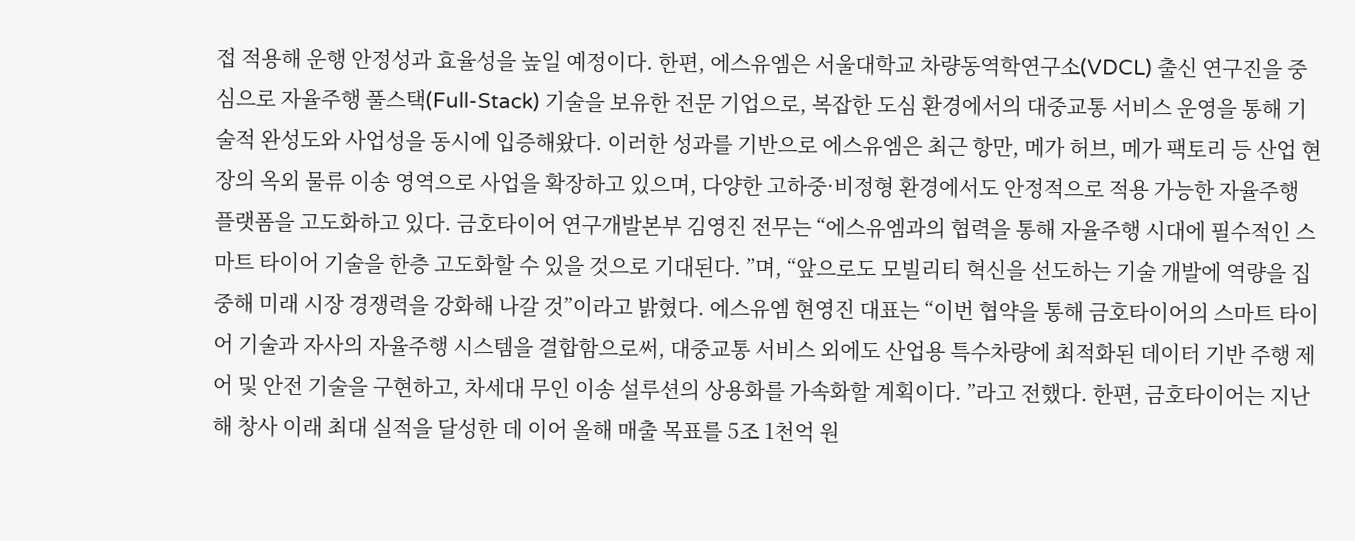접 적용해 운행 안정성과 효율성을 높일 예정이다. 한편, 에스유엠은 서울대학교 차량동역학연구소(VDCL) 출신 연구진을 중심으로 자율주행 풀스택(Full-Stack) 기술을 보유한 전문 기업으로, 복잡한 도심 환경에서의 대중교통 서비스 운영을 통해 기술적 완성도와 사업성을 동시에 입증해왔다. 이러한 성과를 기반으로 에스유엠은 최근 항만, 메가 허브, 메가 팩토리 등 산업 현장의 옥외 물류 이송 영역으로 사업을 확장하고 있으며, 다양한 고하중·비정형 환경에서도 안정적으로 적용 가능한 자율주행 플랫폼을 고도화하고 있다. 금호타이어 연구개발본부 김영진 전무는 “에스유엠과의 협력을 통해 자율주행 시대에 필수적인 스마트 타이어 기술을 한층 고도화할 수 있을 것으로 기대된다. ”며, “앞으로도 모빌리티 혁신을 선도하는 기술 개발에 역량을 집중해 미래 시장 경쟁력을 강화해 나갈 것”이라고 밝혔다. 에스유엠 현영진 대표는 “이번 협약을 통해 금호타이어의 스마트 타이어 기술과 자사의 자율주행 시스템을 결합함으로써, 대중교통 서비스 외에도 산업용 특수차량에 최적화된 데이터 기반 주행 제어 및 안전 기술을 구현하고, 차세대 무인 이송 설루션의 상용화를 가속화할 계획이다. ”라고 전했다. 한편, 금호타이어는 지난해 창사 이래 최대 실적을 달성한 데 이어 올해 매출 목표를 5조 1천억 원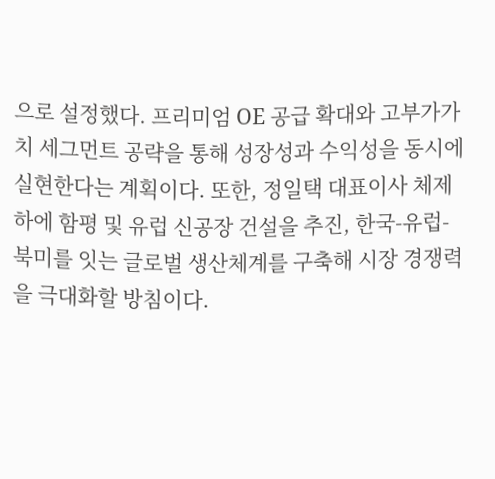으로 설정했다. 프리미엄 OE 공급 확대와 고부가가치 세그먼트 공략을 통해 성장성과 수익성을 동시에 실현한다는 계획이다. 또한, 정일택 대표이사 체제하에 함평 및 유럽 신공장 건설을 추진, 한국-유럽-북미를 잇는 글로벌 생산체계를 구축해 시장 경쟁력을 극대화할 방침이다.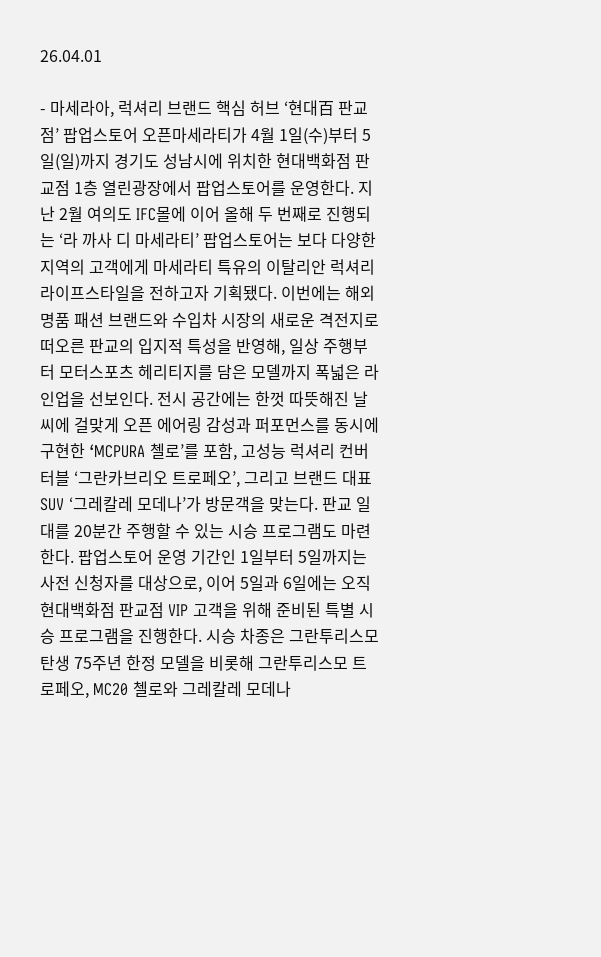26.04.01

- 마세라아, 럭셔리 브랜드 핵심 허브 ‘현대百 판교점’ 팝업스토어 오픈마세라티가 4월 1일(수)부터 5일(일)까지 경기도 성남시에 위치한 현대백화점 판교점 1층 열린광장에서 팝업스토어를 운영한다. 지난 2월 여의도 IFC몰에 이어 올해 두 번째로 진행되는 ‘라 까사 디 마세라티’ 팝업스토어는 보다 다양한 지역의 고객에게 마세라티 특유의 이탈리안 럭셔리 라이프스타일을 전하고자 기획됐다. 이번에는 해외 명품 패션 브랜드와 수입차 시장의 새로운 격전지로 떠오른 판교의 입지적 특성을 반영해, 일상 주행부터 모터스포츠 헤리티지를 담은 모델까지 폭넓은 라인업을 선보인다. 전시 공간에는 한껏 따뜻해진 날씨에 걸맞게 오픈 에어링 감성과 퍼포먼스를 동시에 구현한 ‘MCPURA 첼로’를 포함, 고성능 럭셔리 컨버터블 ‘그란카브리오 트로페오’, 그리고 브랜드 대표 SUV ‘그레칼레 모데나’가 방문객을 맞는다. 판교 일대를 20분간 주행할 수 있는 시승 프로그램도 마련한다. 팝업스토어 운영 기간인 1일부터 5일까지는 사전 신청자를 대상으로, 이어 5일과 6일에는 오직 현대백화점 판교점 VIP 고객을 위해 준비된 특별 시승 프로그램을 진행한다. 시승 차종은 그란투리스모 탄생 75주년 한정 모델을 비롯해 그란투리스모 트로페오, MC20 첼로와 그레칼레 모데나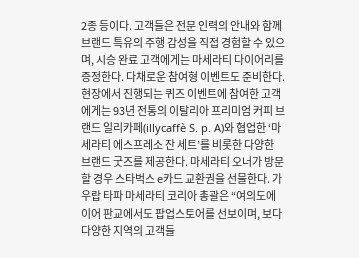2종 등이다. 고객들은 전문 인력의 안내와 함께 브랜드 특유의 주행 감성을 직접 경험할 수 있으며, 시승 완료 고객에게는 마세라티 다이어리를 증정한다. 다채로운 참여형 이벤트도 준비한다. 현장에서 진행되는 퀴즈 이벤트에 참여한 고객에게는 93년 전통의 이탈리아 프리미엄 커피 브랜드 일리카페(illycaffè S. p. A)와 협업한 ‘마세라티 에스프레소 잔 세트’를 비롯한 다양한 브랜드 굿즈를 제공한다. 마세라티 오너가 방문할 경우 스타벅스 e카드 교환권을 선물한다. 가우랍 타파 마세라티 코리아 총괄은 “여의도에 이어 판교에서도 팝업스토어를 선보이며, 보다 다양한 지역의 고객들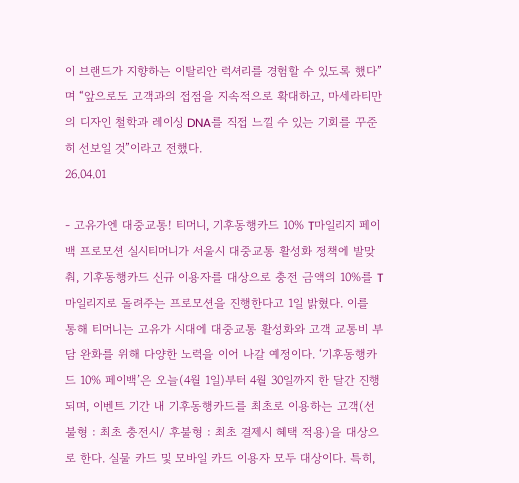이 브랜드가 지향하는 이탈리안 럭셔리를 경험할 수 있도록 했다”며 “앞으로도 고객과의 접점을 지속적으로 확대하고, 마세라티만의 디자인 철학과 레이싱 DNA를 직접 느낄 수 있는 기회를 꾸준히 선보일 것”이라고 전했다.
26.04.01

- 고유가엔 대중교통! 티머니, 기후동행카드 10% T마일리지 페이백 프로모션 실시티머니가 서울시 대중교통 활성화 정책에 발맞춰, 기후동행카드 신규 이용자를 대상으로 충전 금액의 10%를 T마일리지로 돌려주는 프로모션을 진행한다고 1일 밝혔다. 이를 통해 티머니는 고유가 시대에 대중교통 활성화와 고객 교통비 부담 완화를 위해 다양한 노력을 이어 나갈 예정이다. ‘기후동행카드 10% 페이백’은 오늘(4월 1일)부터 4월 30일까지 한 달간 진행되며, 이벤트 기간 내 기후동행카드를 최초로 이용하는 고객(선불형 : 최초 충전시/ 후불형 : 최초 결제시 혜택 적용)을 대상으로 한다. 실물 카드 및 모바일 카드 이용자 모두 대상이다. 특히,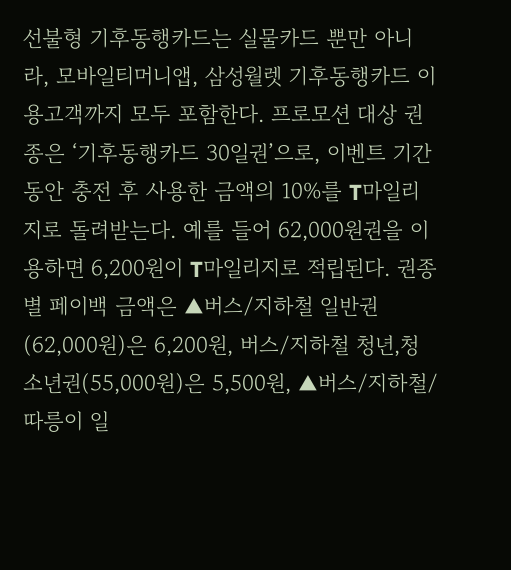선불형 기후동행카드는 실물카드 뿐만 아니라, 모바일티머니앱, 삼성월렛 기후동행카드 이용고객까지 모두 포함한다. 프로모션 대상 권종은 ‘기후동행카드 30일권’으로, 이벤트 기간동안 충전 후 사용한 금액의 10%를 T마일리지로 돌려받는다. 예를 들어 62,000원권을 이용하면 6,200원이 T마일리지로 적립된다. 권종별 페이백 금액은 ▲버스/지하철 일반권(62,000원)은 6,200원, 버스/지하철 청년,청소년권(55,000원)은 5,500원, ▲버스/지하철/따릉이 일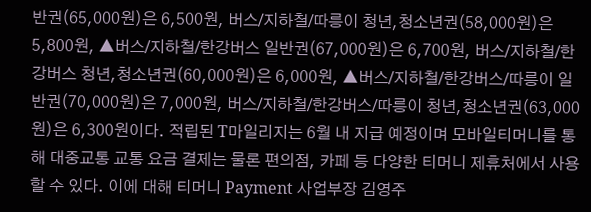반권(65,000원)은 6,500원, 버스/지하철/따릉이 청년,청소년권(58,000원)은 5,800원, ▲버스/지하철/한강버스 일반권(67,000원)은 6,700원, 버스/지하철/한강버스 청년,청소년권(60,000원)은 6,000원, ▲버스/지하철/한강버스/따릉이 일반권(70,000원)은 7,000원, 버스/지하철/한강버스/따릉이 청년,청소년권(63,000원)은 6,300원이다. 적립된 T마일리지는 6월 내 지급 예정이며 모바일티머니를 통해 대중교통 교통 요금 결제는 물론 편의점, 카페 등 다양한 티머니 제휴처에서 사용할 수 있다. 이에 대해 티머니 Payment 사업부장 김영주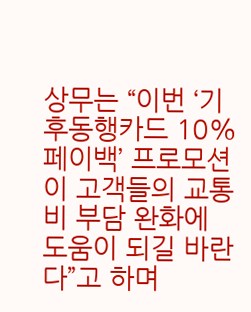상무는 “이번 ‘기후동행카드 10% 페이백’ 프로모션이 고객들의 교통비 부담 완화에 도움이 되길 바란다”고 하며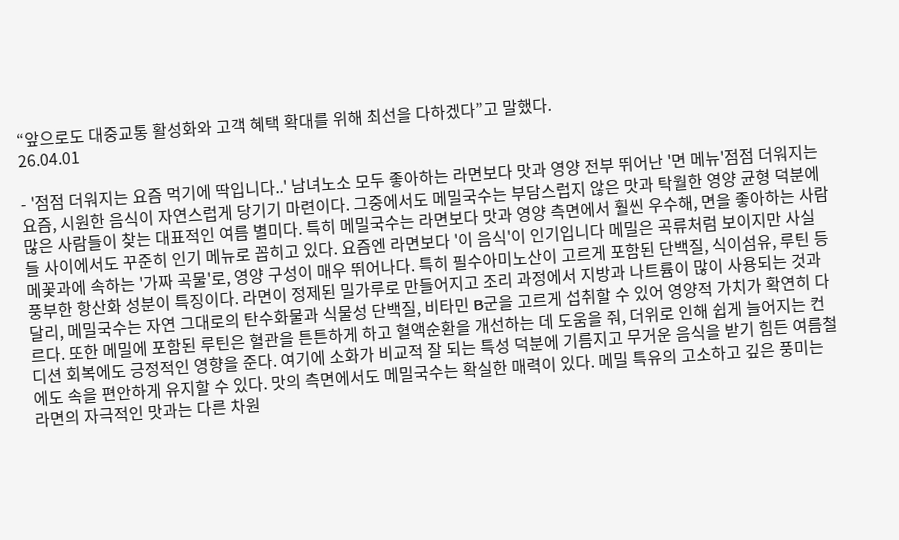“앞으로도 대중교통 활성화와 고객 혜택 확대를 위해 최선을 다하겠다”고 말했다.
26.04.01

- '점점 더워지는 요즘 먹기에 딱입니다..' 남녀노소 모두 좋아하는 라면보다 맛과 영양 전부 뛰어난 '면 메뉴'점점 더워지는 요즘, 시원한 음식이 자연스럽게 당기기 마련이다. 그중에서도 메밀국수는 부담스럽지 않은 맛과 탁월한 영양 균형 덕분에 많은 사람들이 찾는 대표적인 여름 별미다. 특히 메밀국수는 라면보다 맛과 영양 측면에서 훨씬 우수해, 면을 좋아하는 사람들 사이에서도 꾸준히 인기 메뉴로 꼽히고 있다. 요즘엔 라면보다 '이 음식'이 인기입니다 메밀은 곡류처럼 보이지만 사실 메꽃과에 속하는 '가짜 곡물'로, 영양 구성이 매우 뛰어나다. 특히 필수아미노산이 고르게 포함된 단백질, 식이섬유, 루틴 등 풍부한 항산화 성분이 특징이다. 라면이 정제된 밀가루로 만들어지고 조리 과정에서 지방과 나트륨이 많이 사용되는 것과 달리, 메밀국수는 자연 그대로의 탄수화물과 식물성 단백질, 비타민 B군을 고르게 섭취할 수 있어 영양적 가치가 확연히 다르다. 또한 메밀에 포함된 루틴은 혈관을 튼튼하게 하고 혈액순환을 개선하는 데 도움을 줘, 더위로 인해 쉽게 늘어지는 컨디션 회복에도 긍정적인 영향을 준다. 여기에 소화가 비교적 잘 되는 특성 덕분에 기름지고 무거운 음식을 받기 힘든 여름철에도 속을 편안하게 유지할 수 있다. 맛의 측면에서도 메밀국수는 확실한 매력이 있다. 메밀 특유의 고소하고 깊은 풍미는 라면의 자극적인 맛과는 다른 차원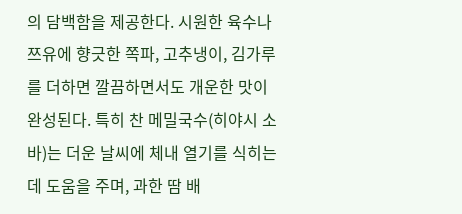의 담백함을 제공한다. 시원한 육수나 쯔유에 향긋한 쪽파, 고추냉이, 김가루를 더하면 깔끔하면서도 개운한 맛이 완성된다. 특히 찬 메밀국수(히야시 소바)는 더운 날씨에 체내 열기를 식히는 데 도움을 주며, 과한 땀 배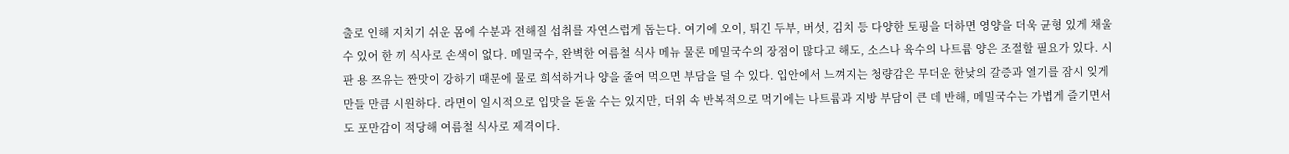출로 인해 지치기 쉬운 몸에 수분과 전해질 섭취를 자연스럽게 돕는다. 여기에 오이, 튀긴 두부, 버섯, 김치 등 다양한 토핑을 더하면 영양을 더욱 균형 있게 채울 수 있어 한 끼 식사로 손색이 없다. 메밀국수, 완벽한 여름철 식사 메뉴 물론 메밀국수의 장점이 많다고 해도, 소스나 육수의 나트륨 양은 조절할 필요가 있다. 시판 용 쯔유는 짠맛이 강하기 때문에 물로 희석하거나 양을 줄여 먹으면 부담을 덜 수 있다. 입안에서 느껴지는 청량감은 무더운 한낮의 갈증과 열기를 잠시 잊게 만들 만큼 시원하다. 라면이 일시적으로 입맛을 돋울 수는 있지만, 더위 속 반복적으로 먹기에는 나트륨과 지방 부담이 큰 데 반해, 메밀국수는 가볍게 즐기면서도 포만감이 적당해 여름철 식사로 제격이다.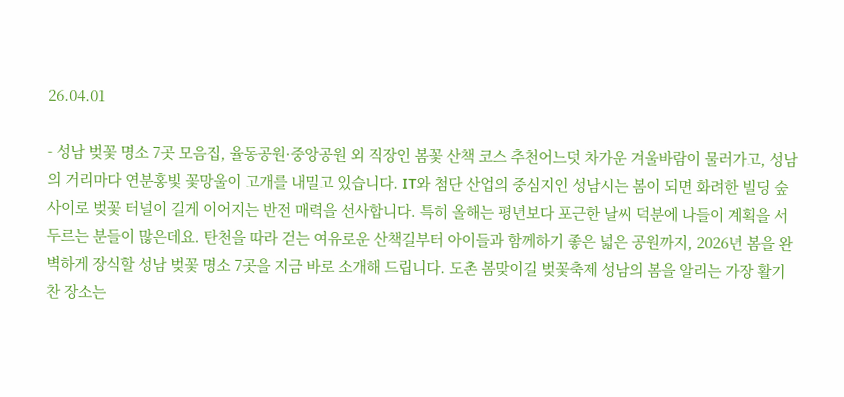26.04.01

- 성남 벚꽃 명소 7곳 모음집, 율동공원·중앙공원 외 직장인 봄꽃 산책 코스 추천어느덧 차가운 겨울바람이 물러가고, 성남의 거리마다 연분홍빛 꽃망울이 고개를 내밀고 있습니다. IT와 첨단 산업의 중심지인 성남시는 봄이 되면 화려한 빌딩 숲 사이로 벚꽃 터널이 길게 이어지는 반전 매력을 선사합니다. 특히 올해는 평년보다 포근한 날씨 덕분에 나들이 계획을 서두르는 분들이 많은데요. 탄천을 따라 걷는 여유로운 산책길부터 아이들과 함께하기 좋은 넓은 공원까지, 2026년 봄을 완벽하게 장식할 성남 벚꽃 명소 7곳을 지금 바로 소개해 드립니다. 도촌 봄맞이길 벚꽃축제 성남의 봄을 알리는 가장 활기찬 장소는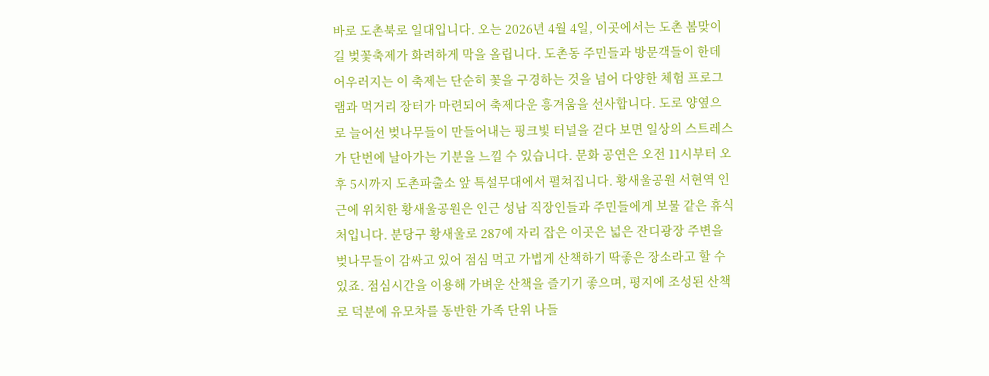바로 도촌북로 일대입니다. 오는 2026년 4월 4일, 이곳에서는 도촌 봄맞이길 벚꽃축제가 화려하게 막을 올립니다. 도촌동 주민들과 방문객들이 한데 어우러지는 이 축제는 단순히 꽃을 구경하는 것을 넘어 다양한 체험 프로그램과 먹거리 장터가 마련되어 축제다운 흥겨움을 선사합니다. 도로 양옆으로 늘어선 벚나무들이 만들어내는 핑크빛 터널을 걷다 보면 일상의 스트레스가 단번에 날아가는 기분을 느낄 수 있습니다. 문화 공연은 오전 11시부터 오후 5시까지 도촌파출소 앞 특설무대에서 펼쳐집니다. 황새울공원 서현역 인근에 위치한 황새울공원은 인근 성남 직장인들과 주민들에게 보물 같은 휴식처입니다. 분당구 황새울로 287에 자리 잡은 이곳은 넓은 잔디광장 주변을 벚나무들이 감싸고 있어 점심 먹고 가볍게 산책하기 딱좋은 장소라고 할 수 있죠. 점심시간을 이용해 가벼운 산책을 즐기기 좋으며, 평지에 조성된 산책로 덕분에 유모차를 동반한 가족 단위 나들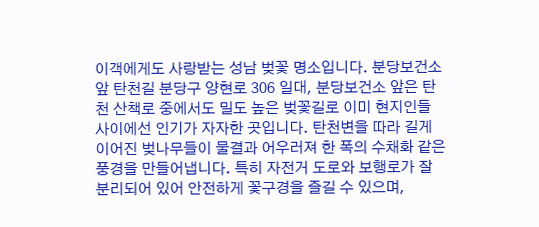이객에게도 사랑받는 성남 벚꽃 명소입니다. 분당보건소 앞 탄천길 분당구 양현로 306 일대, 분당보건소 앞은 탄천 산책로 중에서도 밀도 높은 벚꽃길로 이미 현지인들 사이에선 인기가 자자한 곳입니다. 탄천변을 따라 길게 이어진 벚나무들이 물결과 어우러져 한 폭의 수채화 같은 풍경을 만들어냅니다. 특히 자전거 도로와 보행로가 잘 분리되어 있어 안전하게 꽃구경을 즐길 수 있으며,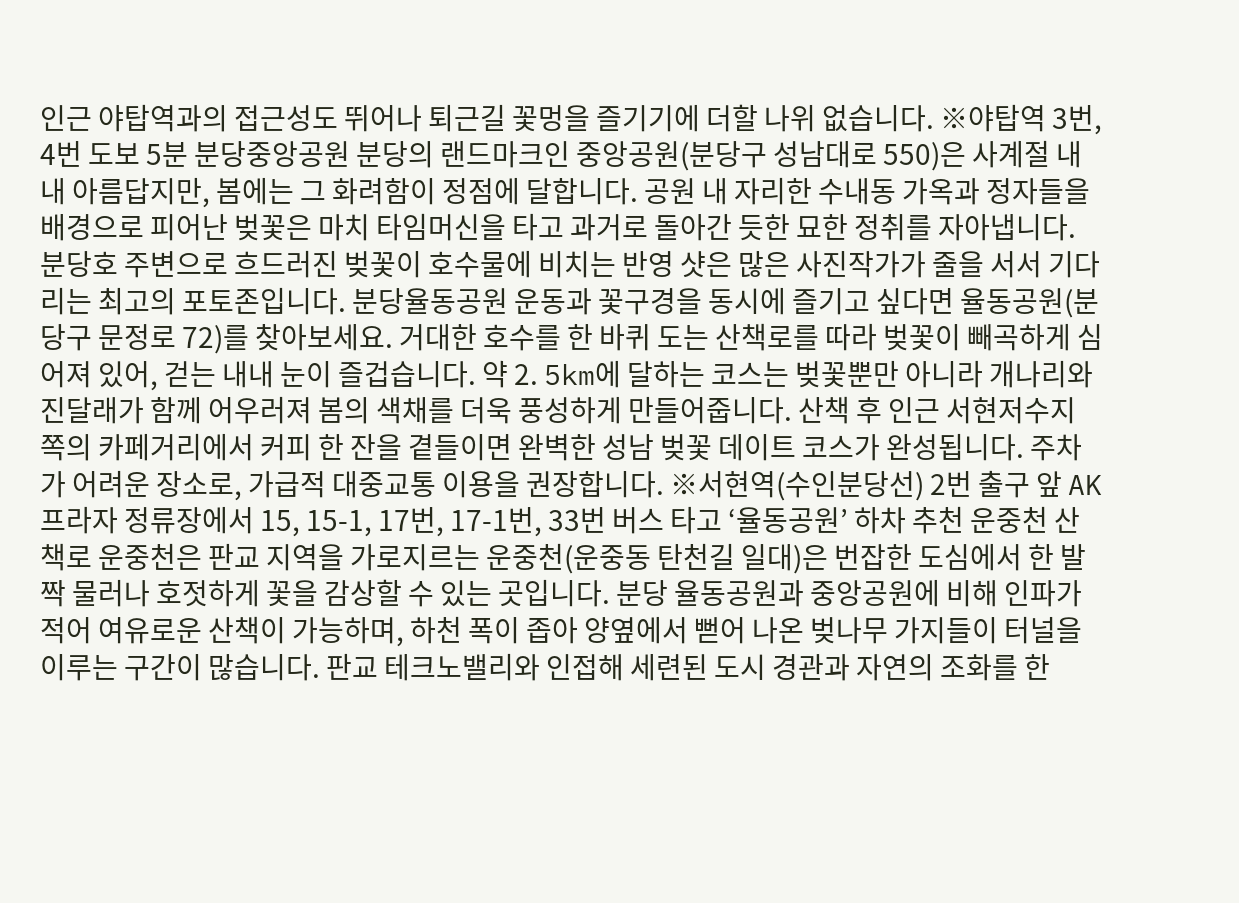인근 야탑역과의 접근성도 뛰어나 퇴근길 꽃멍을 즐기기에 더할 나위 없습니다. ※야탑역 3번, 4번 도보 5분 분당중앙공원 분당의 랜드마크인 중앙공원(분당구 성남대로 550)은 사계절 내내 아름답지만, 봄에는 그 화려함이 정점에 달합니다. 공원 내 자리한 수내동 가옥과 정자들을 배경으로 피어난 벚꽃은 마치 타임머신을 타고 과거로 돌아간 듯한 묘한 정취를 자아냅니다. 분당호 주변으로 흐드러진 벚꽃이 호수물에 비치는 반영 샷은 많은 사진작가가 줄을 서서 기다리는 최고의 포토존입니다. 분당율동공원 운동과 꽃구경을 동시에 즐기고 싶다면 율동공원(분당구 문정로 72)를 찾아보세요. 거대한 호수를 한 바퀴 도는 산책로를 따라 벚꽃이 빼곡하게 심어져 있어, 걷는 내내 눈이 즐겁습니다. 약 2. 5km에 달하는 코스는 벚꽃뿐만 아니라 개나리와 진달래가 함께 어우러져 봄의 색채를 더욱 풍성하게 만들어줍니다. 산책 후 인근 서현저수지 쪽의 카페거리에서 커피 한 잔을 곁들이면 완벽한 성남 벚꽃 데이트 코스가 완성됩니다. 주차가 어려운 장소로, 가급적 대중교통 이용을 권장합니다. ※서현역(수인분당선) 2번 출구 앞 AK프라자 정류장에서 15, 15-1, 17번, 17-1번, 33번 버스 타고 ‘율동공원’ 하차 추천 운중천 산책로 운중천은 판교 지역을 가로지르는 운중천(운중동 탄천길 일대)은 번잡한 도심에서 한 발짝 물러나 호젓하게 꽃을 감상할 수 있는 곳입니다. 분당 율동공원과 중앙공원에 비해 인파가 적어 여유로운 산책이 가능하며, 하천 폭이 좁아 양옆에서 뻗어 나온 벚나무 가지들이 터널을 이루는 구간이 많습니다. 판교 테크노밸리와 인접해 세련된 도시 경관과 자연의 조화를 한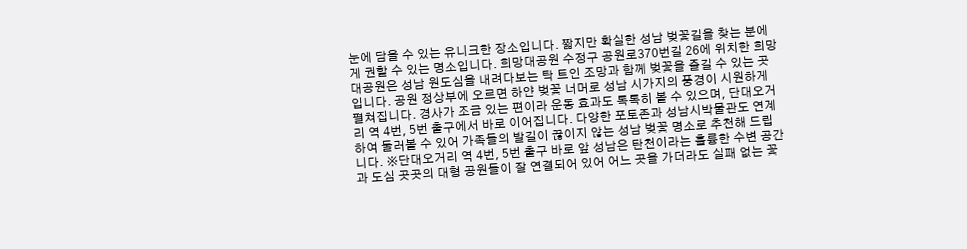눈에 담을 수 있는 유니크한 장소입니다. 짧지만 확실한 성남 벚꽃길을 찾는 분에게 권할 수 있는 명소입니다. 희망대공원 수정구 공원로370번길 26에 위치한 희망대공원은 성남 원도심을 내려다보는 탁 트인 조망과 함께 벚꽃을 즐길 수 있는 곳입니다. 공원 정상부에 오르면 하얀 벚꽃 너머로 성남 시가지의 풍경이 시원하게 펼쳐집니다. 경사가 조금 있는 편이라 운동 효과도 톡톡히 볼 수 있으며, 단대오거리 역 4번, 5번 출구에서 바로 이어집니다. 다양한 포토존과 성남시박물관도 연계하여 둘러볼 수 있어 가족들의 발길이 끊이지 않는 성남 벚꽃 명소로 추천해 드립니다. ※단대오거리 역 4번, 5번 출구 바로 앞 성남은 탄천이라는 훌륭한 수변 공간과 도심 곳곳의 대형 공원들이 잘 연결되어 있어 어느 곳을 가더라도 실패 없는 꽃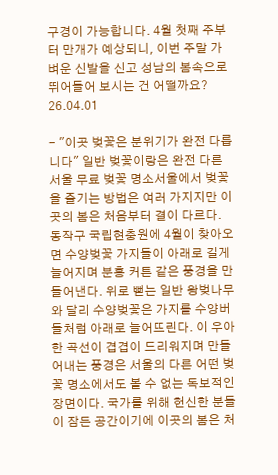구경이 가능합니다. 4월 첫째 주부터 만개가 예상되니, 이번 주말 가벼운 신발을 신고 성남의 봄속으로 뛰어들어 보시는 건 어떨까요?
26.04.01

- "이곳 벚꽃은 분위기가 완전 다릅니다" 일반 벚꽃이랑은 완전 다른 서울 무료 벚꽃 명소서울에서 벚꽃을 즐기는 방법은 여러 가지지만 이곳의 봄은 처음부터 결이 다르다. 동작구 국립현충원에 4월이 찾아오면 수양벚꽃 가지들이 아래로 길게 늘어지며 분홍 커튼 같은 풍경을 만들어낸다. 위로 뻗는 일반 왕벚나무와 달리 수양벚꽃은 가지를 수양버들처럼 아래로 늘어뜨린다. 이 우아한 곡선이 겹겹이 드리워지며 만들어내는 풍경은 서울의 다른 어떤 벚꽃 명소에서도 볼 수 없는 독보적인 장면이다. 국가를 위해 헌신한 분들이 잠든 공간이기에 이곳의 봄은 처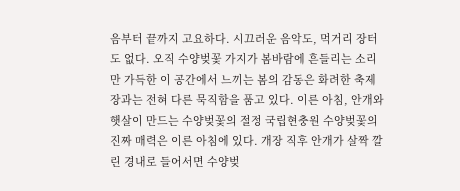음부터 끝까지 고요하다. 시끄러운 음악도, 먹거리 장터도 없다. 오직 수양벚꽃 가지가 봄바람에 흔들리는 소리만 가득한 이 공간에서 느끼는 봄의 감동은 화려한 축제장과는 전혀 다른 묵직함을 품고 있다. 이른 아침, 안개와 햇살이 만드는 수양벚꽃의 절정 국립현충원 수양벚꽃의 진짜 매력은 이른 아침에 있다. 개장 직후 안개가 살짝 깔린 경내로 들어서면 수양벚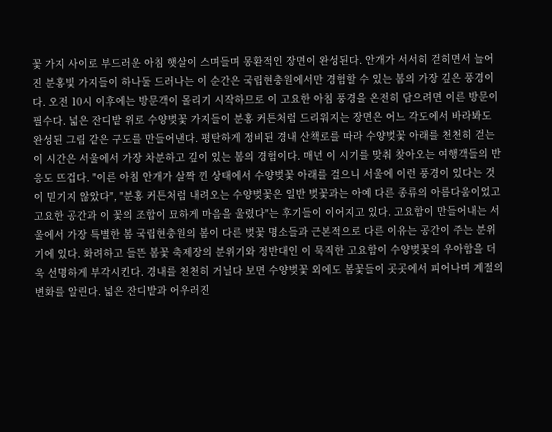꽃 가지 사이로 부드러운 아침 햇살이 스며들며 몽환적인 장면이 완성된다. 안개가 서서히 걷히면서 늘어진 분홍빛 가지들이 하나둘 드러나는 이 순간은 국립현충원에서만 경험할 수 있는 봄의 가장 깊은 풍경이다. 오전 10시 이후에는 방문객이 몰리기 시작하므로 이 고요한 아침 풍경을 온전히 담으려면 이른 방문이 필수다. 넓은 잔디밭 위로 수양벚꽃 가지들이 분홍 커튼처럼 드리워지는 장면은 어느 각도에서 바라봐도 완성된 그림 같은 구도를 만들어낸다. 평탄하게 정비된 경내 산책로를 따라 수양벚꽃 아래를 천천히 걷는 이 시간은 서울에서 가장 차분하고 깊이 있는 봄의 경험이다. 매년 이 시기를 맞춰 찾아오는 여행객들의 반응도 뜨겁다. "이른 아침 안개가 살짝 낀 상태에서 수양벚꽃 아래를 걸으니 서울에 이런 풍경이 있다는 것이 믿기지 않았다", "분홍 커튼처럼 내려오는 수양벚꽃은 일반 벚꽃과는 아예 다른 종류의 아름다움이었고 고요한 공간과 이 꽃의 조합이 묘하게 마음을 울렸다"는 후기들이 이어지고 있다. 고요함이 만들어내는 서울에서 가장 특별한 봄 국립현충원의 봄이 다른 벚꽃 명소들과 근본적으로 다른 이유는 공간이 주는 분위기에 있다. 화려하고 들뜬 봄꽃 축제장의 분위기와 정반대인 이 묵직한 고요함이 수양벚꽃의 우아함을 더욱 선명하게 부각시킨다. 경내를 천천히 거닐다 보면 수양벚꽃 외에도 봄꽃들이 곳곳에서 피어나며 계절의 변화를 알린다. 넓은 잔디밭과 어우러진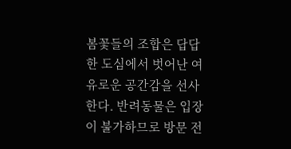봄꽃들의 조합은 답답한 도심에서 벗어난 여유로운 공간감을 선사한다. 반려동물은 입장이 불가하므로 방문 전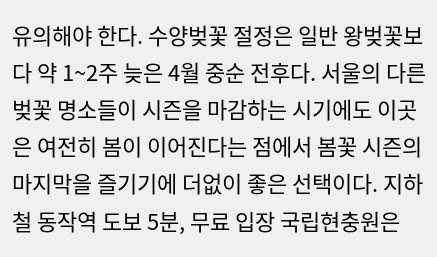유의해야 한다. 수양벚꽃 절정은 일반 왕벚꽃보다 약 1~2주 늦은 4월 중순 전후다. 서울의 다른 벚꽃 명소들이 시즌을 마감하는 시기에도 이곳은 여전히 봄이 이어진다는 점에서 봄꽃 시즌의 마지막을 즐기기에 더없이 좋은 선택이다. 지하철 동작역 도보 5분, 무료 입장 국립현충원은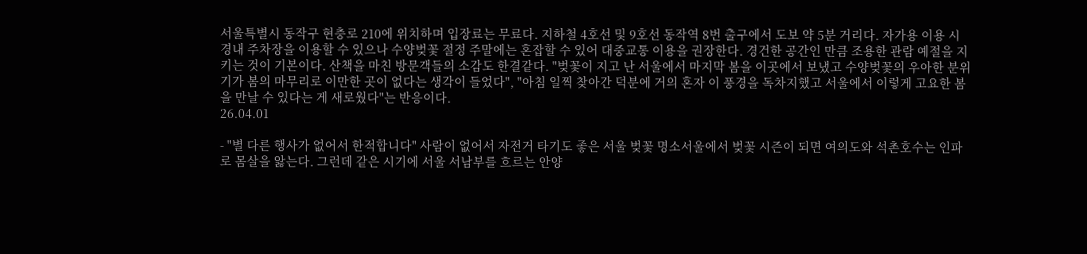서울특별시 동작구 현충로 210에 위치하며 입장료는 무료다. 지하철 4호선 및 9호선 동작역 8번 출구에서 도보 약 5분 거리다. 자가용 이용 시 경내 주차장을 이용할 수 있으나 수양벚꽃 절정 주말에는 혼잡할 수 있어 대중교통 이용을 권장한다. 경건한 공간인 만큼 조용한 관람 예절을 지키는 것이 기본이다. 산책을 마친 방문객들의 소감도 한결같다. "벚꽃이 지고 난 서울에서 마지막 봄을 이곳에서 보냈고 수양벚꽃의 우아한 분위기가 봄의 마무리로 이만한 곳이 없다는 생각이 들었다", "아침 일찍 찾아간 덕분에 거의 혼자 이 풍경을 독차지했고 서울에서 이렇게 고요한 봄을 만날 수 있다는 게 새로웠다"는 반응이다.
26.04.01

- "별 다른 행사가 없어서 한적합니다" 사람이 없어서 자전거 타기도 좋은 서울 벚꽃 명소서울에서 벚꽃 시즌이 되면 여의도와 석촌호수는 인파로 몸살을 앓는다. 그런데 같은 시기에 서울 서남부를 흐르는 안양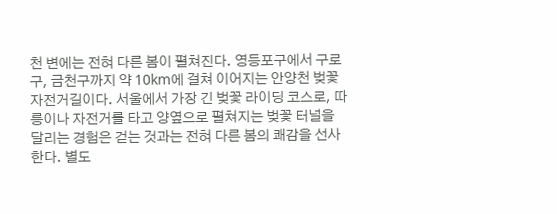천 변에는 전혀 다른 봄이 펼쳐진다. 영등포구에서 구로구, 금천구까지 약 10km에 걸쳐 이어지는 안양천 벚꽃 자전거길이다. 서울에서 가장 긴 벚꽃 라이딩 코스로, 따릉이나 자전거를 타고 양옆으로 펼쳐지는 벚꽃 터널을 달리는 경험은 걷는 것과는 전혀 다른 봄의 쾌감을 선사한다. 별도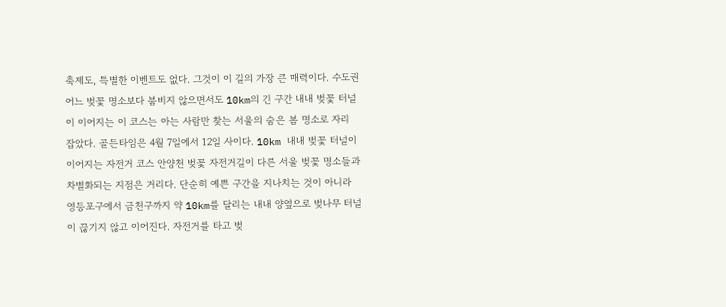축제도, 특별한 이벤트도 없다. 그것이 이 길의 가장 큰 매력이다. 수도권 어느 벚꽃 명소보다 붐비지 않으면서도 10km의 긴 구간 내내 벚꽃 터널이 이어지는 이 코스는 아는 사람만 찾는 서울의 숨은 봄 명소로 자리 잡았다. 골든타임은 4월 7일에서 12일 사이다. 10km 내내 벚꽃 터널이 이어지는 자전거 코스 안양천 벚꽃 자전거길이 다른 서울 벚꽃 명소들과 차별화되는 지점은 거리다. 단순히 예쁜 구간을 지나치는 것이 아니라 영등포구에서 금천구까지 약 10km를 달리는 내내 양옆으로 벚나무 터널이 끊기지 않고 이어진다. 자전거를 타고 벚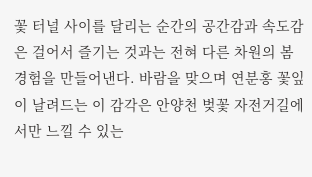꽃 터널 사이를 달리는 순간의 공간감과 속도감은 걸어서 즐기는 것과는 전혀 다른 차원의 봄 경험을 만들어낸다. 바람을 맞으며 연분홍 꽃잎이 날려드는 이 감각은 안양천 벚꽃 자전거길에서만 느낄 수 있는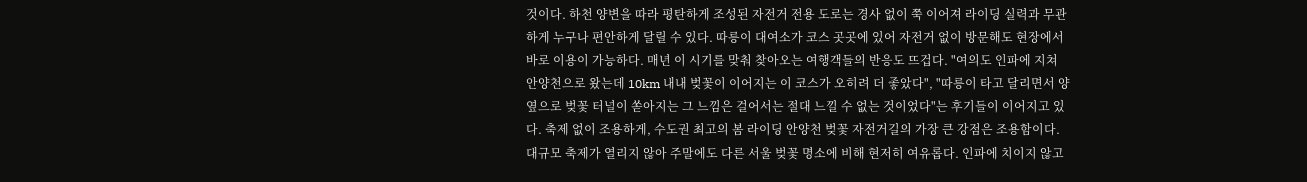것이다. 하천 양변을 따라 평탄하게 조성된 자전거 전용 도로는 경사 없이 쭉 이어져 라이딩 실력과 무관하게 누구나 편안하게 달릴 수 있다. 따릉이 대여소가 코스 곳곳에 있어 자전거 없이 방문해도 현장에서 바로 이용이 가능하다. 매년 이 시기를 맞춰 찾아오는 여행객들의 반응도 뜨겁다. "여의도 인파에 지쳐 안양천으로 왔는데 10km 내내 벚꽃이 이어지는 이 코스가 오히려 더 좋았다", "따릉이 타고 달리면서 양옆으로 벚꽃 터널이 쏟아지는 그 느낌은 걸어서는 절대 느낄 수 없는 것이었다"는 후기들이 이어지고 있다. 축제 없이 조용하게, 수도권 최고의 봄 라이딩 안양천 벚꽃 자전거길의 가장 큰 강점은 조용함이다. 대규모 축제가 열리지 않아 주말에도 다른 서울 벚꽃 명소에 비해 현저히 여유롭다. 인파에 치이지 않고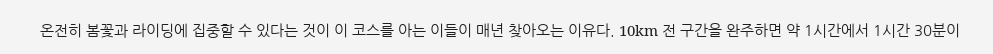온전히 봄꽃과 라이딩에 집중할 수 있다는 것이 이 코스를 아는 이들이 매년 찾아오는 이유다. 10km 전 구간을 완주하면 약 1시간에서 1시간 30분이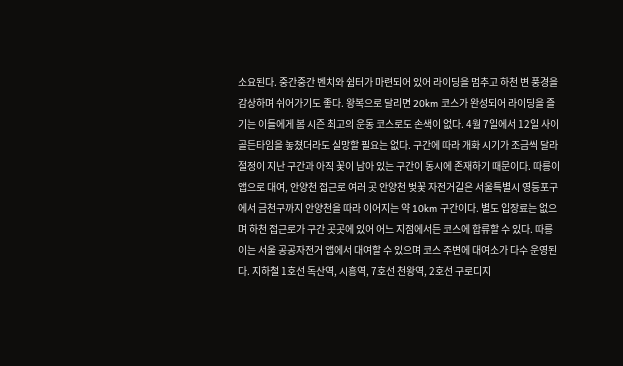소요된다. 중간중간 벤치와 쉼터가 마련되어 있어 라이딩을 멈추고 하천 변 풍경을 감상하며 쉬어가기도 좋다. 왕복으로 달리면 20km 코스가 완성되어 라이딩을 즐기는 이들에게 봄 시즌 최고의 운동 코스로도 손색이 없다. 4월 7일에서 12일 사이 골든타임을 놓쳤더라도 실망할 필요는 없다. 구간에 따라 개화 시기가 조금씩 달라 절정이 지난 구간과 아직 꽃이 남아 있는 구간이 동시에 존재하기 때문이다. 따릉이 앱으로 대여, 안양천 접근로 여러 곳 안양천 벚꽃 자전거길은 서울특별시 영등포구에서 금천구까지 안양천을 따라 이어지는 약 10km 구간이다. 별도 입장료는 없으며 하천 접근로가 구간 곳곳에 있어 어느 지점에서든 코스에 합류할 수 있다. 따릉이는 서울 공공자전거 앱에서 대여할 수 있으며 코스 주변에 대여소가 다수 운영된다. 지하철 1호선 독산역, 시흥역, 7호선 천왕역, 2호선 구로디지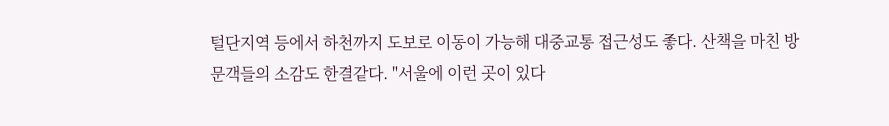털단지역 등에서 하천까지 도보로 이동이 가능해 대중교통 접근성도 좋다. 산책을 마친 방문객들의 소감도 한결같다. "서울에 이런 곳이 있다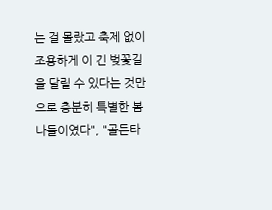는 걸 몰랐고 축제 없이 조용하게 이 긴 벚꽃길을 달릴 수 있다는 것만으로 충분히 특별한 봄 나들이였다", "골든타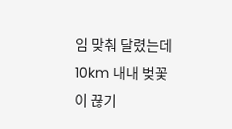임 맞춰 달렸는데 10km 내내 벚꽃이 끊기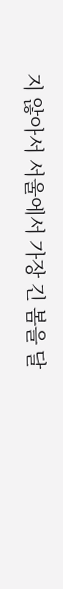지 않아서 서울에서 가장 긴 봄을 달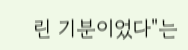린 기분이었다"는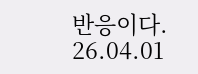반응이다.
26.04.01